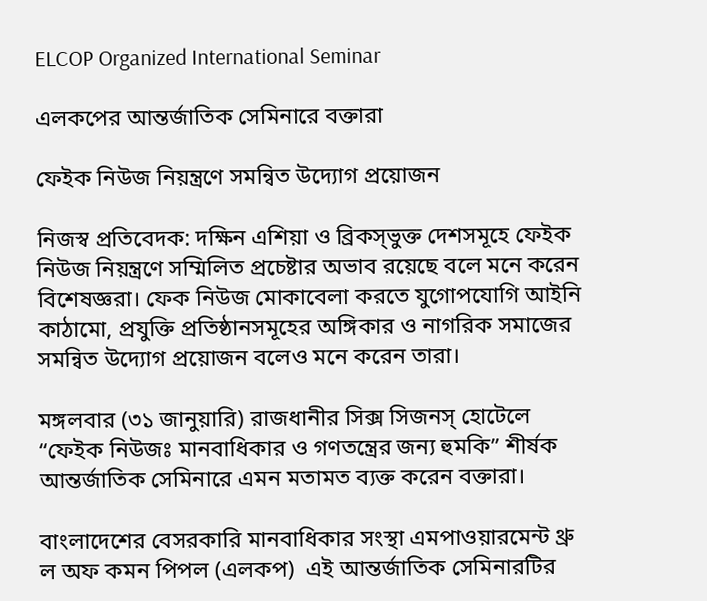ELCOP Organized International Seminar

এলকপের আন্তর্জাতিক সেমিনারে বক্তারা

ফেইক নিউজ নিয়ন্ত্রণে সমন্বিত উদ্যোগ প্রয়োজন

নিজস্ব প্রতিবেদক: দক্ষিন এশিয়া ও ব্রিকস্‌ভুক্ত দেশসমূহে ফেইক নিউজ নিয়ন্ত্রণে সম্মিলিত প্রচেষ্টার অভাব রয়েছে বলে মনে করেন বিশেষজ্ঞরা। ফেক নিউজ মোকাবেলা করতে যুগোপযোগি আইনি কাঠামো, প্রযুক্তি প্রতিষ্ঠানসমূহের অঙ্গিকার ও নাগরিক সমাজের সমন্বিত উদ্যোগ প্রয়োজন বলেও মনে করেন তারা।

মঙ্গলবার (৩১ জানুয়ারি) রাজধানীর সিক্স সিজনস্‌ হোটেলে “ফেইক নিউজঃ মানবাধিকার ও গণতন্ত্রের জন্য হুমকি” শীর্ষক আন্তর্জাতিক সেমিনারে এমন মতামত ব্যক্ত করেন বক্তারা।

বাংলাদেশের বেসরকারি মানবাধিকার সংস্থা এমপাওয়ারমেন্ট থ্রু ল অফ কমন পিপল (এলকপ)  এই আন্তর্জাতিক সেমিনারটির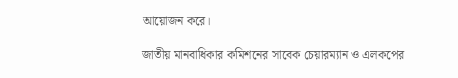আয়োজন করে।

জাতীয় মানবাধিকার কমিশনের সাবেক চেয়ারম্যান ও এলকপের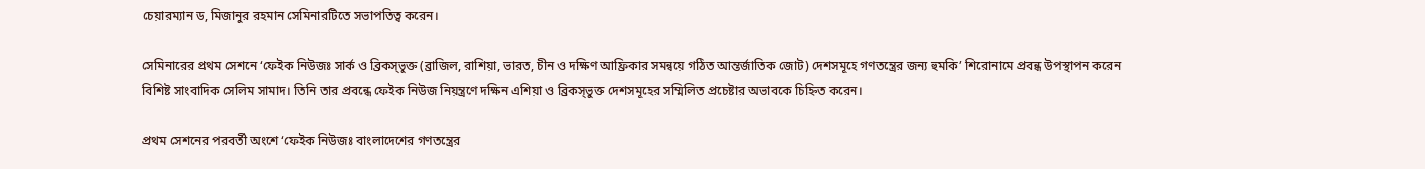চেয়ারম্যান ড, মিজানুর রহমান সেমিনারটিতে সভাপতিত্ব করেন।

সেমিনারের প্রথম সেশনে ‘ফেইক নিউজঃ সার্ক ও ব্রিকস্‌ভুক্ত (ব্রাজিল, রাশিয়া, ভারত, চীন ও দক্ষিণ আফ্রিকার সমন্বয়ে গঠিত আন্তর্জাতিক জোট) দেশসমূহে গণতন্ত্রের জন্য হুমকি’ শিরোনামে প্রবন্ধ উপস্থাপন করেন বিশিষ্ট সাংবাদিক সেলিম সামাদ। তিনি তার প্রবন্ধে ফেইক নিউজ নিয়ন্ত্রণে দক্ষিন এশিয়া ও ব্রিকস্‌ভুক্ত দেশসমূহের সম্মিলিত প্রচেষ্টার অভাবকে চিহ্নিত করেন।

প্রথম সেশনের পরবর্তী অংশে ‘ফেইক নিউজঃ বাংলাদেশের গণতন্ত্রের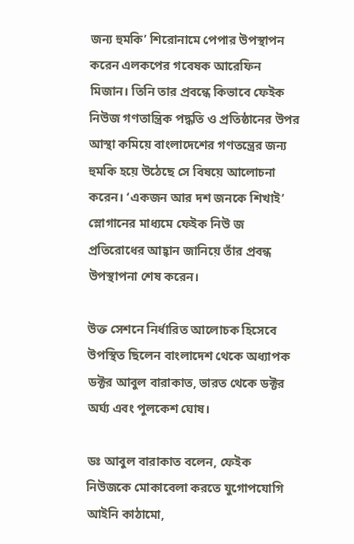জন্য হুমকি’ শিরোনামে পেপার উপস্থাপন করেন এলকপের গবেষক আরেফিন মিজান। তিনি তার প্রবন্ধে কিভাবে ফেইক নিউজ গণতান্ত্রিক পদ্ধতি ও প্রতিষ্ঠানের উপর আস্থা কমিয়ে বাংলাদেশের গণতন্ত্রের জন্য হুমকি হয়ে উঠেছে সে বিষয়ে আলোচনা করেন। ‘একজন আর দশ জনকে শিখাই’ স্লোগানের মাধ্যমে ফেইক নিউ জ প্রতিরোধের আহ্বান জানিয়ে তাঁর প্রবন্ধ উপস্থাপনা শেষ করেন।

উক্ত সেশনে নির্ধারিত আলোচক হিসেবে উপস্থিত ছিলেন বাংলাদেশ থেকে অধ্যাপক ডক্টর আবুল বারাকাত, ভারত থেকে ডক্টর অর্ঘ্য এবং পুলকেশ ঘোষ।

ডঃ আবুল বারাকাত বলেন, ফেইক নিউজকে মোকাবেলা করতে যুগোপযোগি আইনি কাঠামো,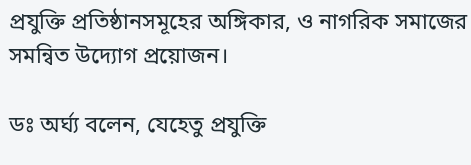প্রযুক্তি প্রতিষ্ঠানসমূহের অঙ্গিকার, ও নাগরিক সমাজের সমন্বিত উদ্যোগ প্রয়োজন।

ডঃ অর্ঘ্য বলেন, যেহেতু প্রযুক্তি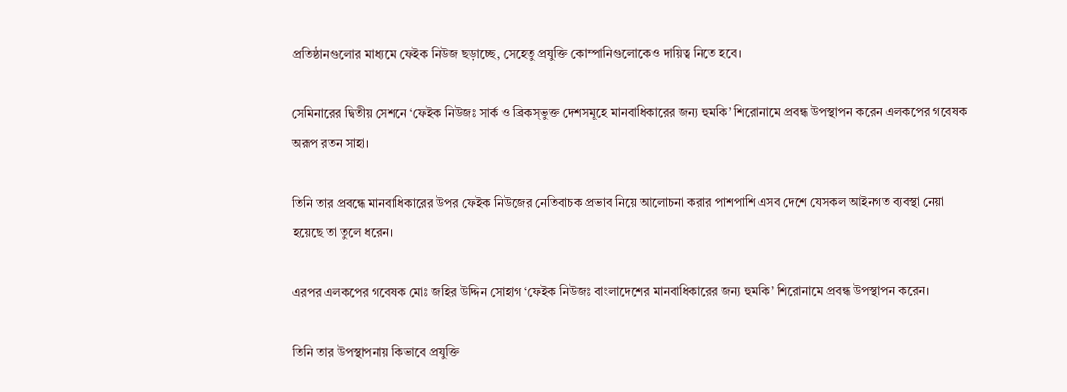প্রতিষ্ঠানগুলোর মাধ্যমে ফেইক নিউজ ছড়াচ্ছে, সেহেতু প্রযুক্তি কোম্পানিগুলোকেও দায়িত্ব নিতে হবে।

সেমিনারের দ্বিতীয় সেশনে ‘ফেইক নিউজঃ সার্ক ও ব্রিকস্‌ভুক্ত দেশসমূহে মানবাধিকারের জন্য হুমকি’ শিরোনামে প্রবন্ধ উপস্থাপন করেন এলকপের গবেষক অরূপ রতন সাহা।

তিনি তার প্রবন্ধে মানবাধিকারের উপর ফেইক নিউজের নেতিবাচক প্রভাব নিয়ে আলোচনা করার পাশপাশি এসব দেশে যেসকল আইনগত ব্যবস্থা নেয়া হয়েছে তা তুলে ধরেন।

এরপর এলকপের গবেষক মোঃ জহির উদ্দিন সোহাগ ‘ফেইক নিউজঃ বাংলাদেশের মানবাধিকারের জন্য হুমকি’ শিরোনামে প্রবন্ধ উপস্থাপন করেন।

তিনি তার উপস্থাপনায় কিভাবে প্রযুক্তি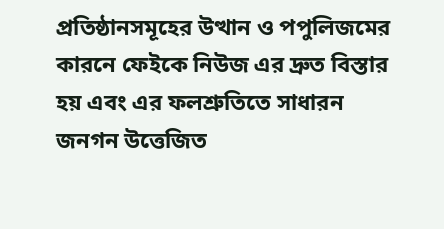প্রতিষ্ঠানসমূহের উত্থান ও পপুলিজমের কারনে ফেইকে নিউজ এর দ্রুত বিস্তার হয় এবং এর ফলশ্রুতিতে সাধারন জনগন উত্তেজিত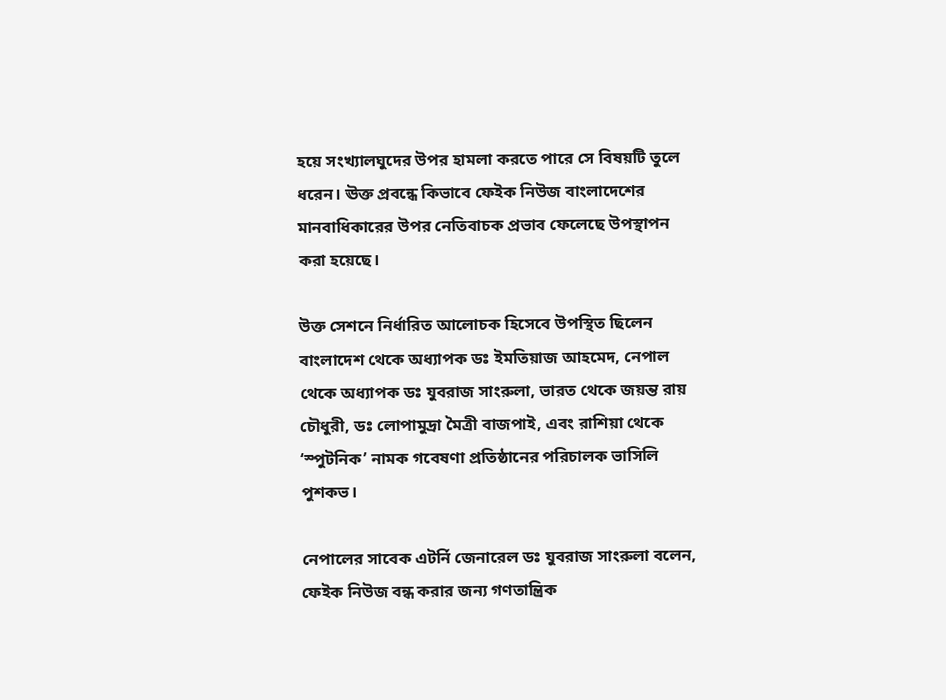হয়ে সংখ্যালঘুদের উপর হামলা করতে পারে সে বিষয়টি তুলে ধরেন। ঊক্ত প্রবন্ধে কিভাবে ফেইক নিউজ বাংলাদেশের মানবাধিকারের উপর নেতিবাচক প্রভাব ফেলেছে উপস্থাপন করা হয়েছে।

উক্ত সেশনে নির্ধারিত আলোচক হিসেবে উপস্থিত ছিলেন বাংলাদেশ থেকে অধ্যাপক ডঃ ইমতিয়াজ আহমেদ, নেপাল থেকে অধ্যাপক ডঃ যুবরাজ সাংরুলা, ভারত থেকে জয়ন্ত রায় চৌধুরী, ডঃ লোপামুদ্রা মৈত্রী বাজপাই, এবং রাশিয়া থেকে ‘স্পুটনিক’ নামক গবেষণা প্রতিষ্ঠানের পরিচালক ভাসিলি পুশকভ।

নেপালের সাবেক এটর্নি জেনারেল ডঃ যুবরাজ সাংরুলা বলেন, ফেইক নিউজ বন্ধ করার জন্য গণতান্ত্রিক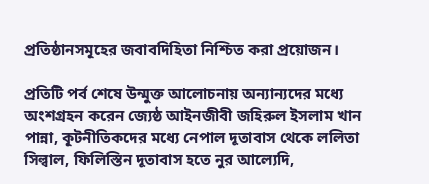প্রতিষ্ঠানসমূহের জবাবদিহিতা নিশ্চিত করা প্রয়োজন।

প্রতিটি পর্ব শেষে উন্মুক্ত আলোচনায় অন্যান্যদের মধ্যে অংশগ্রহন করেন জ্যেষ্ঠ আইনজীবী জহিরুল ইসলাম খান পান্না, কূটনীতিকদের মধ্যে নেপাল দূতাবাস থেকে ললিতা সিল্বাল, ফিলিস্তিন দূতাবাস হতে নুর আল্যেদি,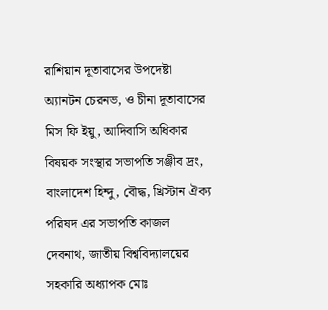রাশিয়ান দূতাবাসের উপদেষ্টা অ্যানটন চেরনভ, ও চীনা দূতাবাসের মিস ফি ইয়ু, আদিবাসি অধিকার বিষয়ক সংস্থার সভাপতি সঞ্জীব দ্রং, বাংলাদেশ হিন্দু, বৌদ্ধ, খ্রিস্টান ঐক্য পরিষদ এর সভাপতি কাজল দেবনাথ, জাতীয় বিশ্ববিদ্যালয়ের সহকারি অধ্যাপক মোঃ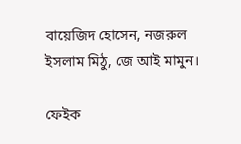বায়েজিদ হোসেন, নজরুল ইসলাম মিঠু, জে আই মামুন।

ফেইক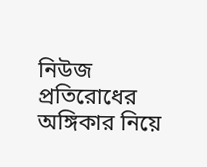নিউজ প্রতিরোধের অঙ্গিকার নিয়ে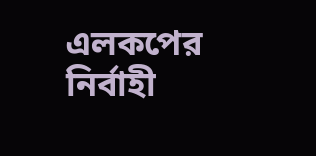এলকপের নির্বাহী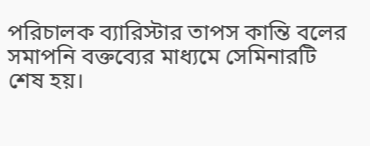পরিচালক ব্যারিস্টার তাপস কান্তি বলের সমাপনি বক্তব্যের মাধ্যমে সেমিনারটি শেষ হয়।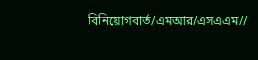বিনিয়োগবার্ত/এমআর/এসএএম//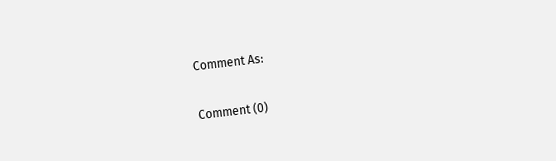Comment As:

Comment (0)